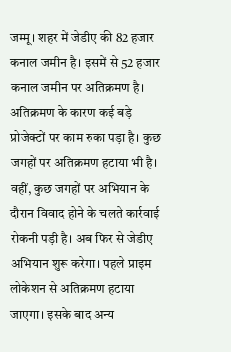जम्मू। शहर में जेडीए की 82 हजार कनाल जमीन है। इसमें से 52 हजार कनाल जमीन पर अतिक्रमण है। अतिक्रमण के कारण कई बड़े प्रोजेक्टों पर काम रुका पड़ा है। कुछ जगहों पर अतिक्रमण हटाया भी है। वहीं, कुछ जगहों पर अभियान के दौरान विवाद होने के चलते कार्रवाई रोकनी पड़ी है। अब फिर से जेडीए अभियान शुरू करेगा। पहले प्राइम लोकेशन से अतिक्रमण हटाया जाएगा। इसके बाद अन्य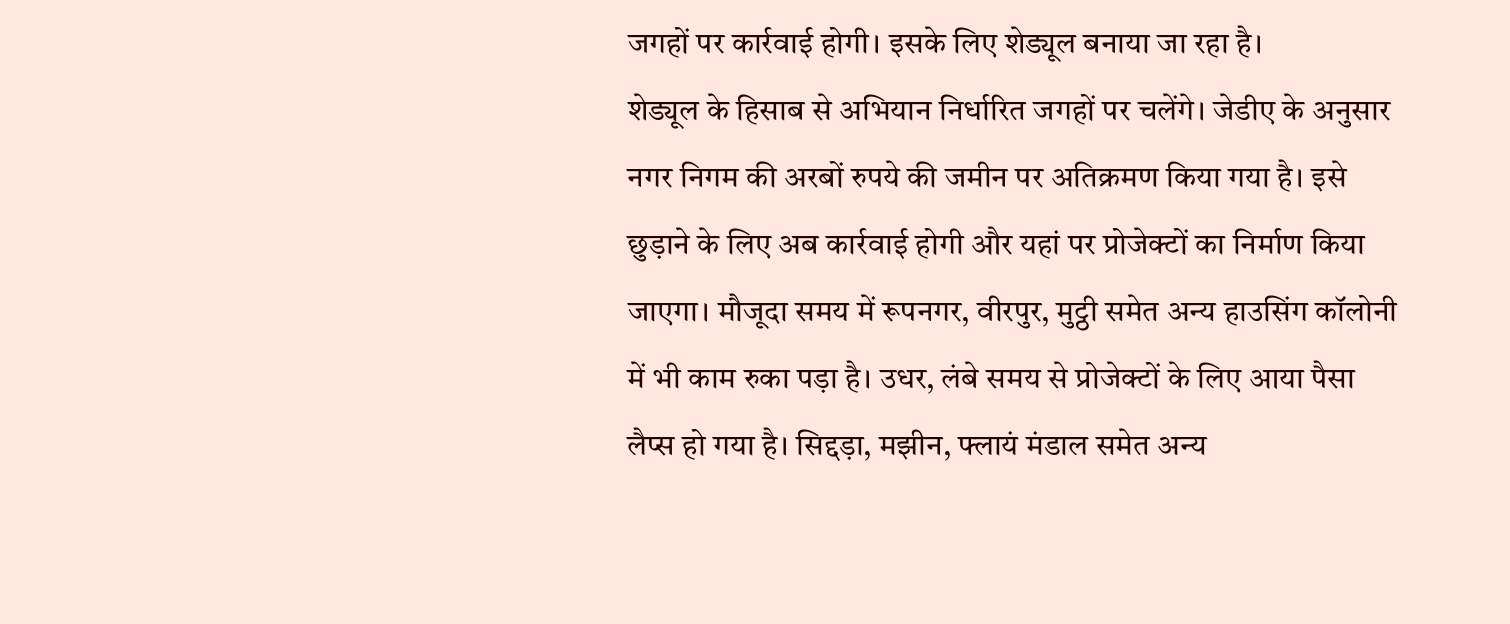जगहों पर कार्रवाई होगी। इसके लिए शेड्यूल बनाया जा रहा है।
शेड्यूल के हिसाब से अभियान निर्धारित जगहों पर चलेंगे। जेडीए के अनुसार नगर निगम की अरबों रुपये की जमीन पर अतिक्रमण किया गया है। इसे छुड़ाने के लिए अब कार्रवाई होगी और यहां पर प्रोजेक्टों का निर्माण किया जाएगा। मौजूदा समय में रूपनगर, वीरपुर, मुट्ठी समेत अन्य हाउसिंग कॉलोनी में भी काम रुका पड़ा है। उधर, लंबे समय से प्रोजेक्टों के लिए आया पैसा लैप्स हो गया है। सिद्दड़ा, मझीन, फ्लायं मंडाल समेत अन्य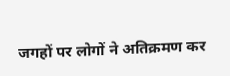जगहों पर लोगों ने अतिक्रमण कर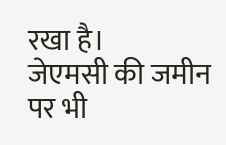रखा है।
जेएमसी की जमीन पर भी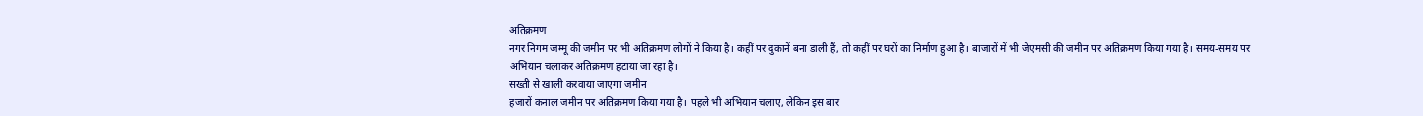अतिक्रमण
नगर निगम जम्मू की जमीन पर भी अतिक्रमण लोगों ने किया है। कहीं पर दुकानें बना डाली हैं, तो कहीं पर घरों का निर्माण हुआ है। बाजारों में भी जेएमसी की जमीन पर अतिक्रमण किया गया है। समय-समय पर अभियान चलाकर अतिक्रमण हटाया जा रहा है।
सख्ती से खाली करवाया जाएगा जमीन
हजारों कनाल जमीन पर अतिक्रमण किया गया है। पहले भी अभियान चलाए, लेकिन इस बार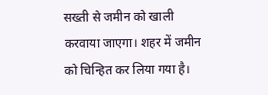सख्ती से जमीन को खाली करवाया जाएगा। शहर में जमीन को चिन्हित कर लिया गया है।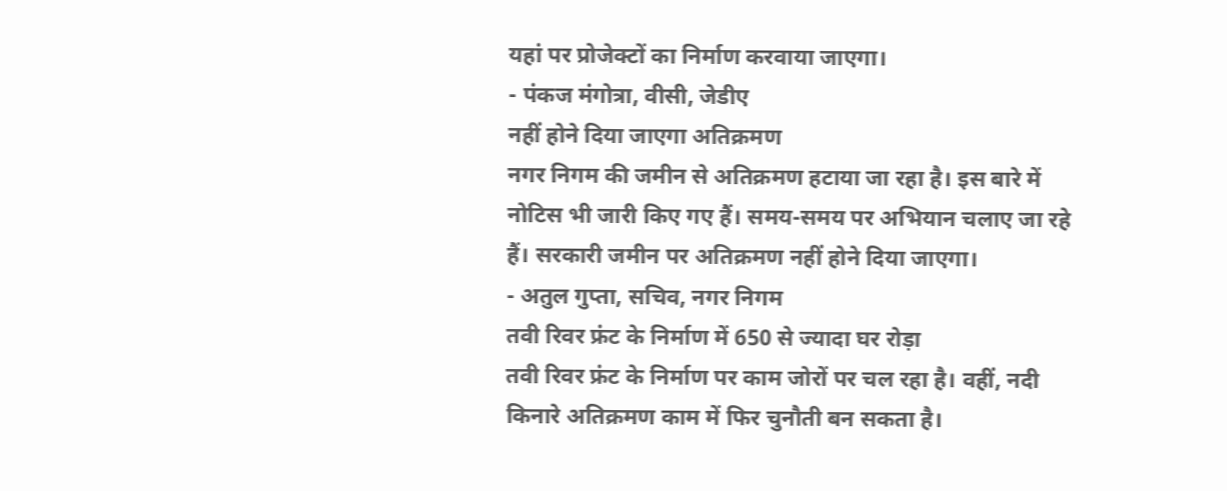यहां पर प्रोजेक्टों का निर्माण करवाया जाएगा।
- पंकज मंगोत्रा, वीसी, जेडीए
नहीं होने दिया जाएगा अतिक्रमण
नगर निगम की जमीन से अतिक्रमण हटाया जा रहा है। इस बारे में नोटिस भी जारी किए गए हैं। समय-समय पर अभियान चलाए जा रहे हैं। सरकारी जमीन पर अतिक्रमण नहीं होने दिया जाएगा।
- अतुल गुप्ता, सचिव, नगर निगम
तवी रिवर फ्रंट के निर्माण में 650 से ज्यादा घर रोड़ा
तवी रिवर फ्रंट के निर्माण पर काम जोरों पर चल रहा है। वहीं, नदी किनारे अतिक्रमण काम में फिर चुनौती बन सकता है।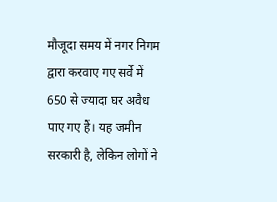मौजूदा समय में नगर निगम द्वारा करवाए गए सर्वे में 650 से ज्यादा घर अवैध पाए गए हैं। यह जमीन सरकारी है, लेकिन लोगों ने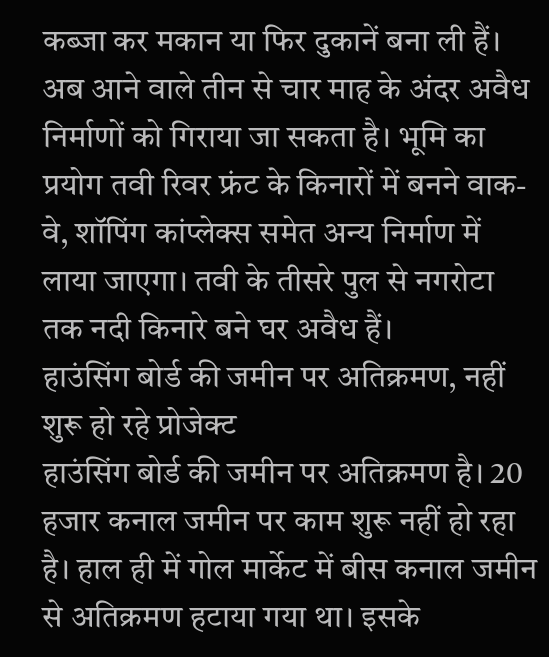कब्जा कर मकान या फिर दुकानें बना ली हैं। अब आने वाले तीन से चार माह के अंदर अवैध निर्माणों को गिराया जा सकता है। भूमि का प्रयोग तवी रिवर फ्रंट के किनारों में बनने वाक-वे, शॉपिंग कांप्लेक्स समेत अन्य निर्माण में लाया जाएगा। तवी के तीसरे पुल से नगरोटा तक नदी किनारे बने घर अवैध हैं।
हाउंसिंग बोर्ड की जमीन पर अतिक्रमण, नहीं शुरू हो रहे प्रोजेक्ट
हाउंसिंग बोर्ड की जमीन पर अतिक्रमण है। 20 हजार कनाल जमीन पर काम शुरू नहीं हो रहा है। हाल ही में गोल मार्केट में बीस कनाल जमीन से अतिक्रमण हटाया गया था। इसके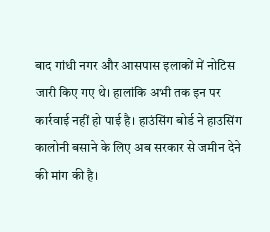बाद गांधी नगर और आसपास इलाकों में नोटिस जारी किए गए थे। हालांकि अभी तक इन पर कार्रवाई नहीं हो पाई है। हाउंसिंग बोर्ड ने हाउसिंग कालोनी बसाने के लिए अब सरकार से जमीन देने की मांग की है।